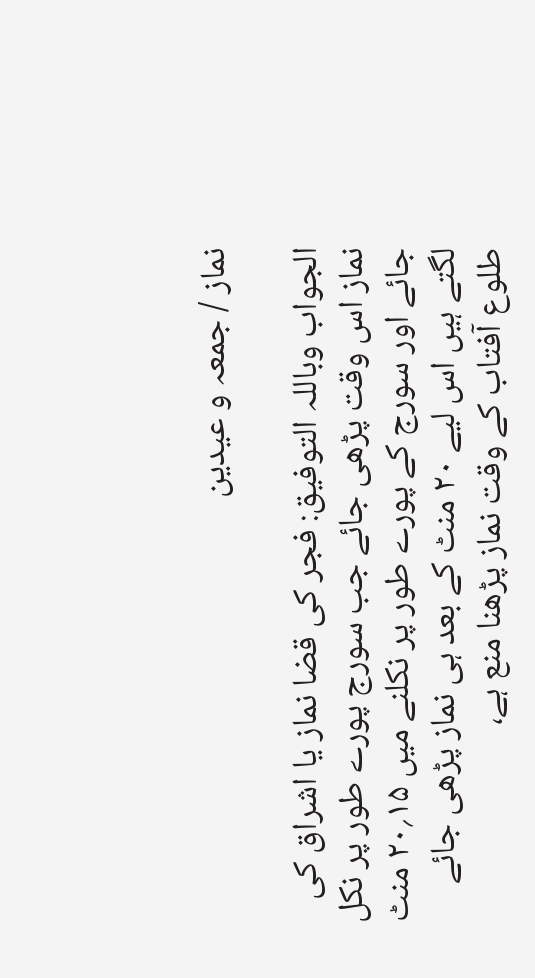نماز / جمعہ و عیدین

الجواب وباللہ التوفیق: فجر کی قضا نماز یا اشراق کی نماز اس وقت پڑھی جائے جب سورج پورے طور پر نکل جائے اور سورج کے پورے طور پر نکلنے میں ۱۵؍۲۰ منٹ لگتے ہیں اس لیے ۲۰ منٹ کے بعد ہی نماز پڑھی جائے طلوع آفتاب کے وقت نماز پڑھنا منع ہے،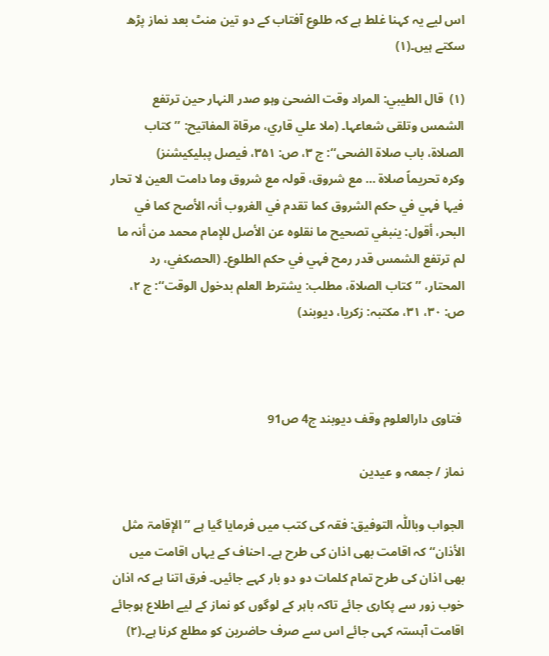اس لیے یہ کہنا غلط ہے کہ طلوع آفتاب کے دو تین منٹ بعد نماز پڑھ سکتے ہیں۔(۱)

(۱)  قال الطیبي: المراد وقت الضحیٰ وہو صدر النہار حین ترتفع الشمس وتلقی شعاعہا۔ (ملا علي قاري، مرقاۃ المفاتیح: ’’کتاب الصلاۃ، باب صلاۃ الضحی‘‘: ج ۳، ص: ۳۵۱، فیصل پبلیکیشنز)
وکرہ تحریماً صلاۃ … مع شروق، قولہ مع شروق وما دامت العین لا تحار فیہا فہي في حکم الشروق کما تقدم في الغروب أنہ الأصح کما في البحر، أقول: ینبغي تصحیح ما نقلوہ عن الأصل للإمام محمد من أنہ ما لم ترتفع الشمس قدر رمح فہي في حکم الطلوع۔ (الحصکفي، رد المحتار، ’’کتاب الصلاۃ، مطلب: یشترط العلم بدخول الوقت‘‘: ج ۲، ص: ۳۰، ۳۱، مکتبہ: زکریا، دیوبند)



 فتاوی دارالعلوم وقف دیوبند ج4 ص91

نماز / جمعہ و عیدین

الجواب وباللّٰہ التوفیق: فقہ کی کتب میں فرمایا گیا ہے ’’الإقامۃ مثل الأذان‘‘ کہ اقامت بھی اذان کی طرح ہے۔ احناف کے یہاں اقامت میں بھی اذان کی طرح تمام کلمات دو دو بار کہے جائیں۔ فرق اتنا ہے کہ اذان خوب زور سے پکاری جائے تاکہ باہر کے لوگوں کو نماز کے لیے اطلاع ہوجائے اقامت آہستہ کہی جائے اس سے صرف حاضرین کو مطلع کرنا ہے۔(۲)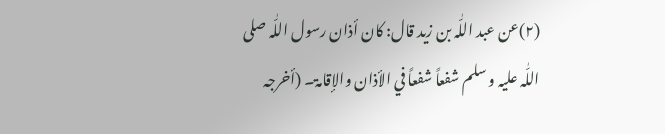(۲)عن عبد اللّٰہ بن زید قال: کان أذان رسول اللّٰہ صلی اللّٰہ علیہ و سلم شفعاً شفعاً في الأذان والإقامۃ۔ (أخرجہ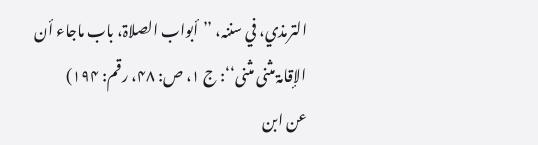الترمذي، في سننہ، ’’أبواب الصلاۃ، باب ماجاء أن الإقامۃ مثنی مثنی‘‘: ج ۱، ص: ۴۸، رقم: ۱۹۴)
عن ابن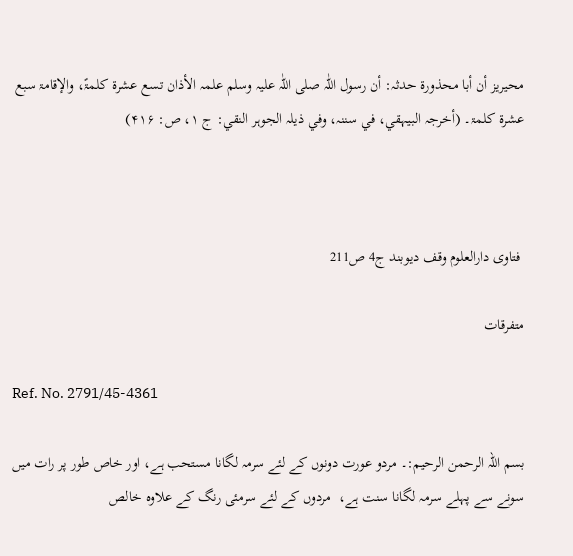محیریز أن أبا محذورۃ حدثہ: أن رسول اللّٰہ صلی اللّٰہ علیہ وسلم علمہ الأذان تسع عشرۃ کلمۃً، والإقامۃ سبع عشرۃ کلمۃ۔ (أخرجہ البیہقي، في سننہ، وفي ذیلہ الجوہر النقي: ج ۱، ص: ۴۱۶)



 فتاوی دارالعلوم وقف دیوبند ج4 ص211

متفرقات

Ref. No. 2791/45-4361

بسم اللہ الرحمن الرحیم:۔ مردو عورت دونوں کے لئے سرمہ لگانا مستحب ہے، اور خاص طور پر رات میں سونے سے پہلے سرمہ لگانا سنت ہے،  مردوں کے لئے سرمئی رنگ کے علاوہ خالص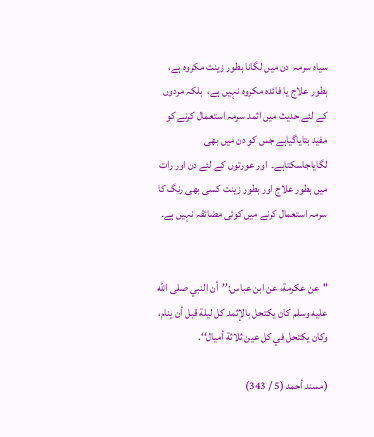سیاہ سرمہ  دن میں لگانا بطور زینت مکروہ ہے، بطور علاج یا فائدہ مکروہ نہیں ہے،  بلکہ مردوں کے لئے حدیث میں اثمد سرمہ استعمال کرنے کو مفید بتایاگیاہے جس کو دن میں بھی لگایاجاسکتاہے۔  اور عورتوں کے لئے دن اور رات میں بطور علاج اور بطور زینت کسی بھی رنگ کا سرمہ استعمال کرنے میں کوئی مضائقہ نہیں ہے۔


"عن عكرمة، عن ابن عباس:’’أن النبي صلى الله عليه وسلم كان يكتحل بالإثمد كل ليلة قبل أن ينام، وكان يكتحل في كل عين ثلاثة أميال‘‘.

(مسند أحمد (5 / 343)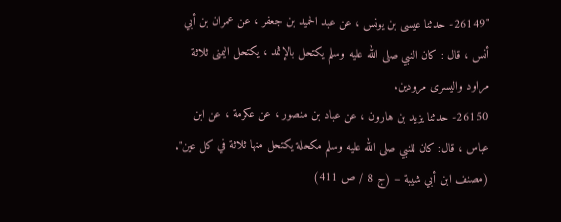"26149- حدثنا عيسى بن يونس ، عن عبد الحميد بن جعفر ، عن عمران بن أبي أنس ، قال : كان النبي صلى الله عليه وسلم يكتحل بالإثمد ، يكتحل اليمنى ثلاثة مراود واليسرى مرودين.
26150- حدثنا يزيد بن هارون ، عن عباد بن منصور ، عن عكرمة ، عن ابن عباس ، قال: كان للنبي صلى الله عليه وسلم مكحلة يكتحل منها ثلاثة في كل عين". (مصنف ابن أبي شيبة – (ج 8 / ص 411)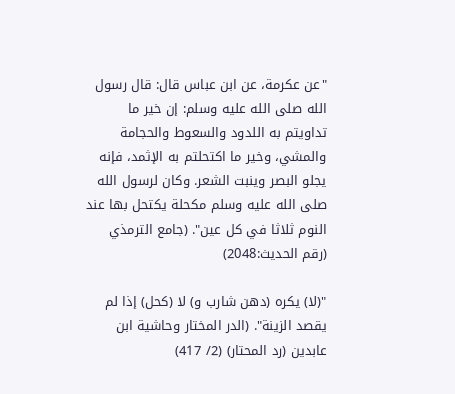"عن عكرمة، عن ابن عباس قال: قال رسول الله صلى الله عليه وسلم: إن خير ما تداويتم به اللدود والسعوط والحجامة والمشي، وخير ما اكتحلتم به الإثمد، فإنه يجلو البصر وينبت الشعر. وكان لرسول الله صلى الله عليه وسلم مكحلة يكتحل بها عند النوم ثلاثا في كل عين". (جامع الترمذي (رقم الحدیث:2048)

"(لا) يكره (دهن شارب و) لا (كحل) إذا لم يقصد الزينة". (الدر المختار وحاشية ابن عابدين (رد المحتار) (2/ 417)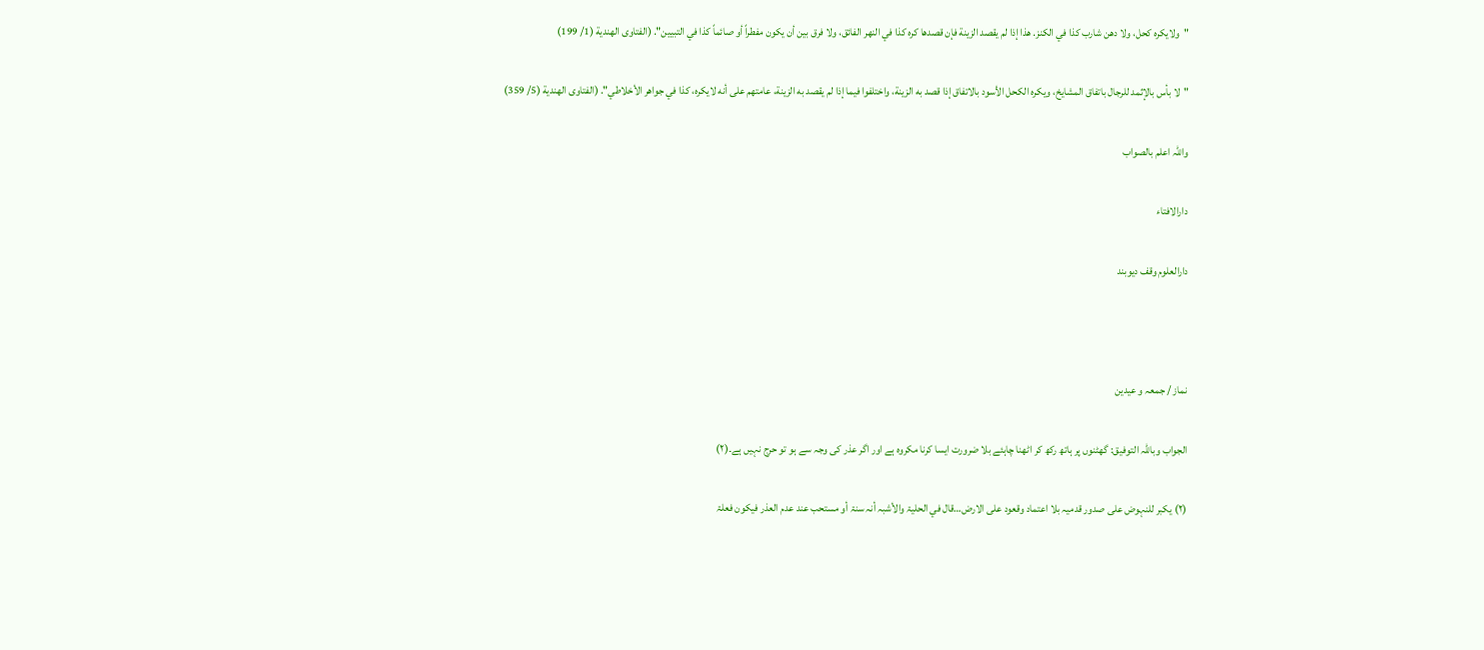"ولايكره كحل، ولا دهن شارب كذا في الكنز. هذا إذا لم يقصد الزينة فإن قصدها كره كذا في النهر الفائق، ولا فرق بين أن يكون مفطراً أو صائماً كذا في التبيين". (الفتاوى الهندية (1/ 199)

"لا بأس بالإثمد للرجال باتفاق المشايخ، ويكره الكحل الأسود بالاتفاق إذا قصد به الزينة، واختلفوا فيما إذا لم يقصد به الزينة، عامتهم على أنه لايكره، كذا في جواهر الأخلاطي". (الفتاوى الهندية (5/ 359)

واللہ اعلم بالصواب

دارالافتاء

دارالعلوم وقف دیوبند



نماز / جمعہ و عیدین

الجواب وباللّٰہ التوفیق: گھٹنوں پر ہاتھ رکھ کر اٹھنا چاہئے بلا ضرورت ایسا کرنا مکروہ ہے اور اگر عذر کی وجہ سے ہو تو حرج نہیں ہے۔(۲)

(۲) یکبر للنہوض علی صدور قدمیہ بلا اعتماد وقعود علی الارض…قال في الحلیۃ والأشبہ أنہ سنۃ أو مستحب عند عدم العذر فیکون فعلۃ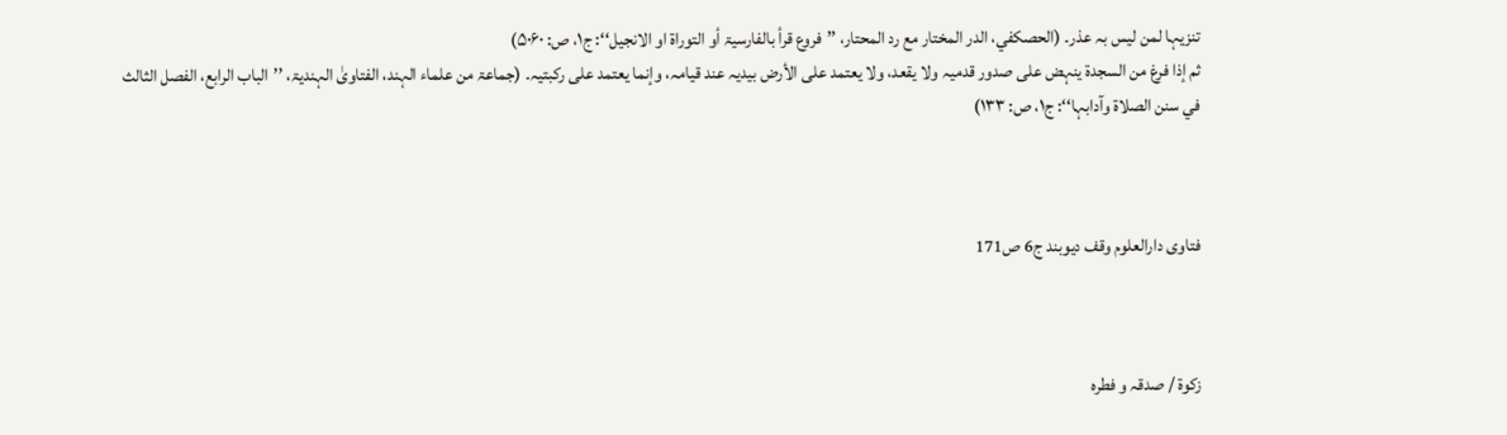تنزیہا لمن لیس بہ عذر۔ (الحصکفي، الدر المختار مع رد المحتار، ’’فروع قرأ بالفارسیۃ أو التوراۃ او الانجیل‘‘: ج۱، ص: ۵۰۶۰)
ثم إذا فرغ من السجدۃ ینہض علی صدور قدمیہ ولا یقعد، ولا یعتمد علی الأرض بیدیہ عند قیامہ، وإنما یعتمد علی رکبتیہ۔ (جماعۃ من علماء الہند، الفتاویٰ الہندیۃ، ’’الباب الرابع، الفصل الثالث في سنن الصلاۃ وآدابہا‘‘: ج۱، ص: ۱۳۳)



فتاوی دارالعلوم وقف دیوبند ج6 ص171



زکوۃ / صدقہ و فطرہ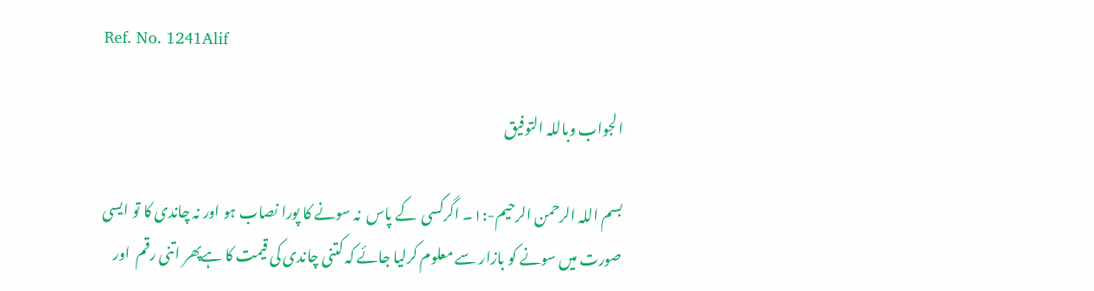Ref. No. 1241Alif

الجواب وباللہ التوفیق

بسم اللہ الرحمن الرحیم-:۱۔ اگرکسی  کے پاس  نہ سونے کا پورا نصاب ہو اور نہ چاندی کا تو ایسی صورت میں سونے کو بازار سے معلوم کرلیا جائے کہ کتنی چاندی کی قیمت کا ہےپھر اتنی رقم  اور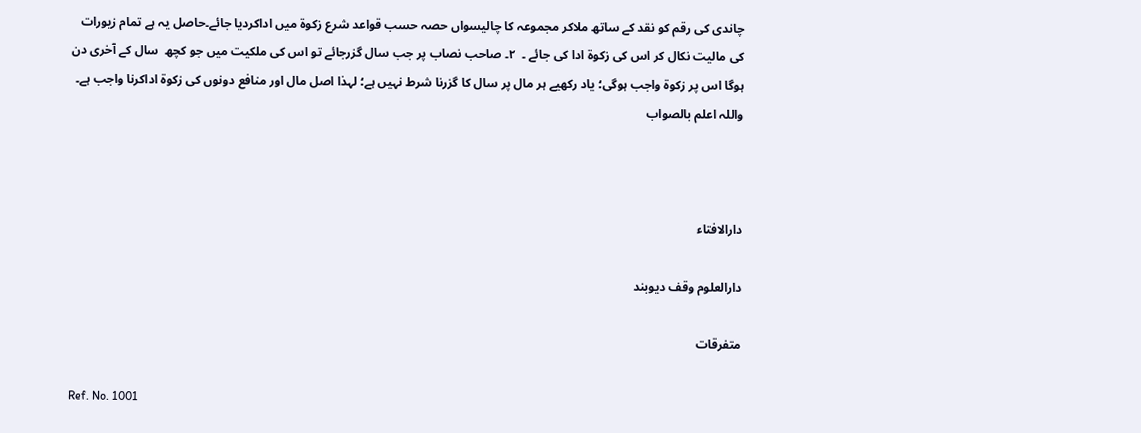چاندی کی رقم کو نقد کے ساتھ ملاکر مجموعہ کا چالیسواں حصہ حسب قواعد شرع زکوة میں اداکردیا جائے۔حاصل یہ ہے تمام زیورات کی مالیت نکال کر اس کی زکوة ادا کی جائے ۔  ۲۔ صاحب نصاب پر جب سال گزرجائے تو اس کی ملکیت میں جو کچھ  سال کے آخری دن  ہوگا اس پر زکوة واجب ہوگی؛ یاد رکھیے ہر مال پر سال کا گزرنا شرط نہیں ہے؛ لہذا اصل مال اور منافع دونوں کی زکوة اداکرنا واجب ہے۔ واللہ اعلم بالصواب



دارالافتاء

دارالعلوم وقف دیوبند

متفرقات

Ref. No. 1001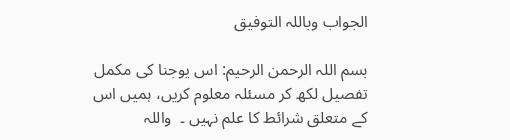الجواب وباللہ التوفیق

بسم اللہ الرحمن الرحیم: اس یوجنا کی مکمل تفصیل لکھ کر مسئلہ معلوم کریں، ہمیں اس کے متعلق شرائط کا علم نہیں ۔  واللہ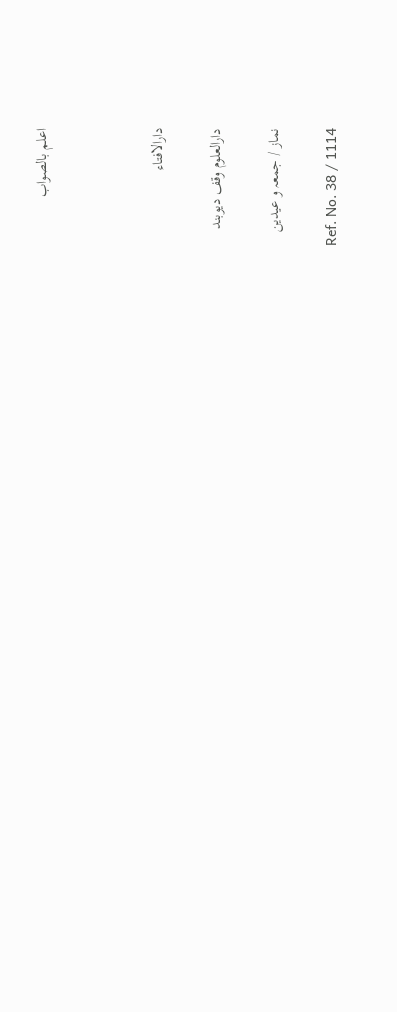اعلم بالصواب



دارالافتاء

دارالعلوم وقف دیوبند

نماز / جمعہ و عیدین

Ref. No. 38 / 1114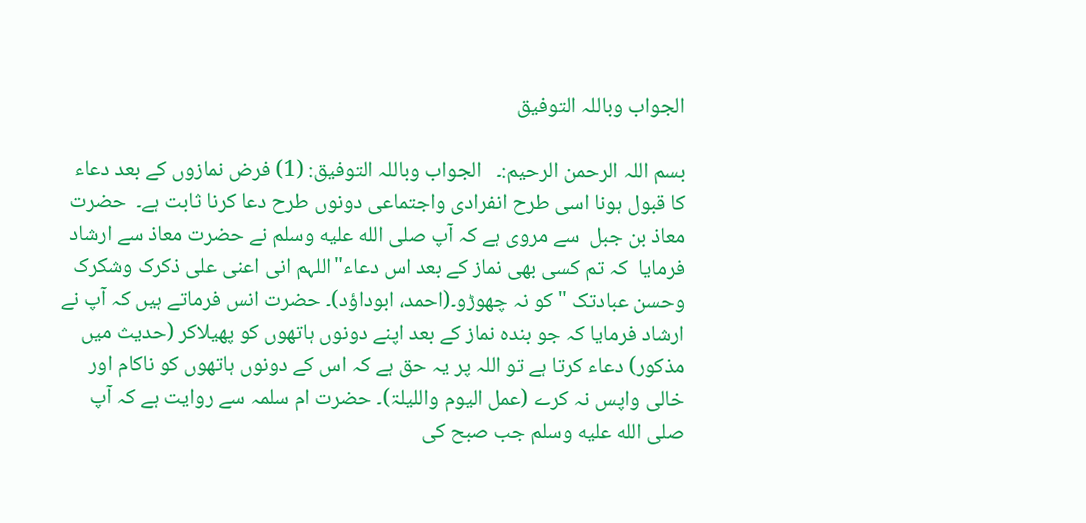الجواب وباللہ التوفیق

بسم اللہ الرحمن الرحیم:۔   الجواب وباللہ التوفیق: (1) فرض نمازوں کے بعد دعاء کا قبول ہونا اسی طرح انفرادی واجتماعی دونوں طرح دعا کرنا ثابت ہے۔  حضرت معاذ بن جبل  سے مروی ہے کہ آپ صلى الله عليه وسلم نے حضرت معاذ سے ارشاد فرمایا  کہ تم کسی بھی نماز کے بعد اس دعاء"اللہم انی اعنی علی ذکرک وشکرک وحسن عبادتک " کو نہ چھوڑو۔(احمد، ابوداؤد)۔ حضرت انس فرماتے ہیں کہ آپ نے ارشاد فرمایا کہ جو بندہ نماز کے بعد اپنے دونوں ہاتھوں کو پھیلاکر (حدیث میں مذکور) دعاء کرتا ہے تو اللہ پر یہ حق ہے کہ اس کے دونوں ہاتھوں کو ناکام اور خالی واپس نہ کرے (عمل الیوم واللیلۃ)۔ حضرت ام سلمہ سے روایت ہے کہ آپ صلى الله عليه وسلم جب صبح کی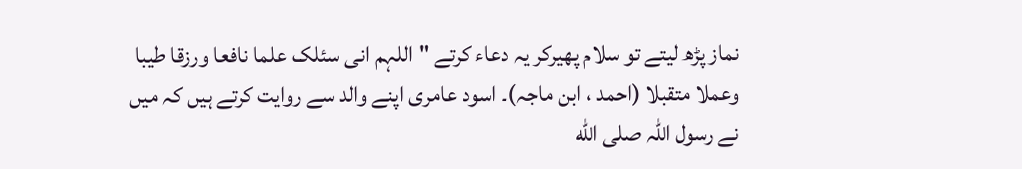نماز پڑھ لیتے تو سلام پھیرکر یہ دعاء کرتے "اللہم انی سئلک علما نافعا ورزقا طیبا وعملا متقبلا (احمد ، ابن ماجہ)۔ اسود عامری اپنے والد سے روایت کرتے ہیں کہ میں نے رسول اللہ صلى الله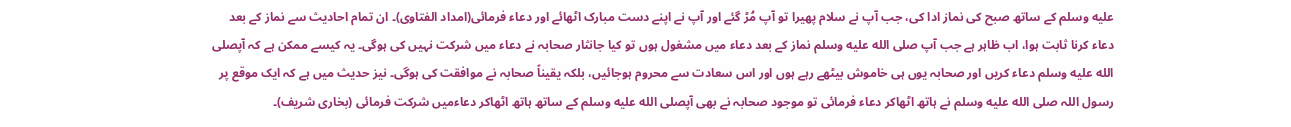عليه وسلم کے ساتھ صبح کی نماز ادا کی، جب آپ نے سلام پھیرا تو آپ مُڑ گئے اور آپ نے اپنے دست مبارک اٹھائے اور دعاء فرمائی(امداد الفتاوی)۔ ان تمام احادیث سے نماز کے بعد دعاء کرنا ثابت ہوا، اب ظاہر ہے جب آپ صلى الله عليه وسلم نماز کے بعد دعاء میں مشغول ہوں تو کیا جانثار صحابہ نے دعاء میں شرکت نہیں کی ہوگی۔ یہ کیسے ممکن ہے کہ آپصلى الله عليه وسلم دعاء کریں اور صحابہ یوں ہی خاموش بیٹھے رہے ہوں اور اس سعادت سے محروم ہوجائیں، بلکہ یقیناً صحابہ نے موافقت کی ہوگی۔ نیز حدیث میں ہے کہ ایک موقع پر رسول اللہ صلى الله عليه وسلم نے ہاتھ اٹھاکر دعاء فرمائی تو موجود صحابہ نے بھی آپصلى الله عليه وسلم کے ساتھ ہاتھ اٹھاکر دعاءمیں شرکت فرمائی (بخاری شریف)۔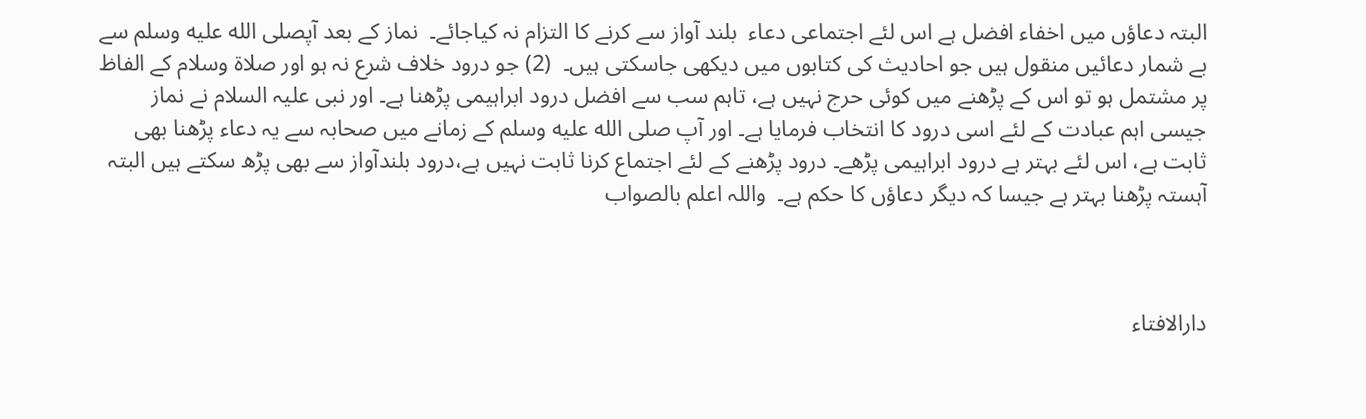البتہ دعاؤں میں اخفاء افضل ہے اس لئے اجتماعی دعاء  بلند آواز سے کرنے کا التزام نہ کیاجائے۔  نماز کے بعد آپصلى الله عليه وسلم سے بے شمار دعائیں منقول ہیں جو احادیث کی کتابوں میں دیکھی جاسکتی ہیں۔  (2) جو درود خلاف شرع نہ ہو اور صلاۃ وسلام کے الفاظ پر مشتمل ہو تو اس کے پڑھنے میں کوئی حرج نہیں ہے، تاہم سب سے افضل درود ابراہیمی پڑھنا ہے۔ اور نبی علیہ السلام نے نماز جیسی اہم عبادت کے لئے اسی درود کا انتخاب فرمایا ہے۔ اور آپ صلى الله عليه وسلم کے زمانے میں صحابہ سے یہ دعاء پڑھنا بھی ثابت ہے، اس لئے بہتر ہے درود ابراہیمی پڑھے۔ درود پڑھنے کے لئے اجتماع کرنا ثابت نہیں ہے،درود بلندآواز سے بھی پڑھ سکتے ہیں البتہ آہستہ پڑھنا بہتر ہے جیسا کہ دیگر دعاؤں کا حکم ہے۔  واللہ اعلم بالصواب



دارالافتاء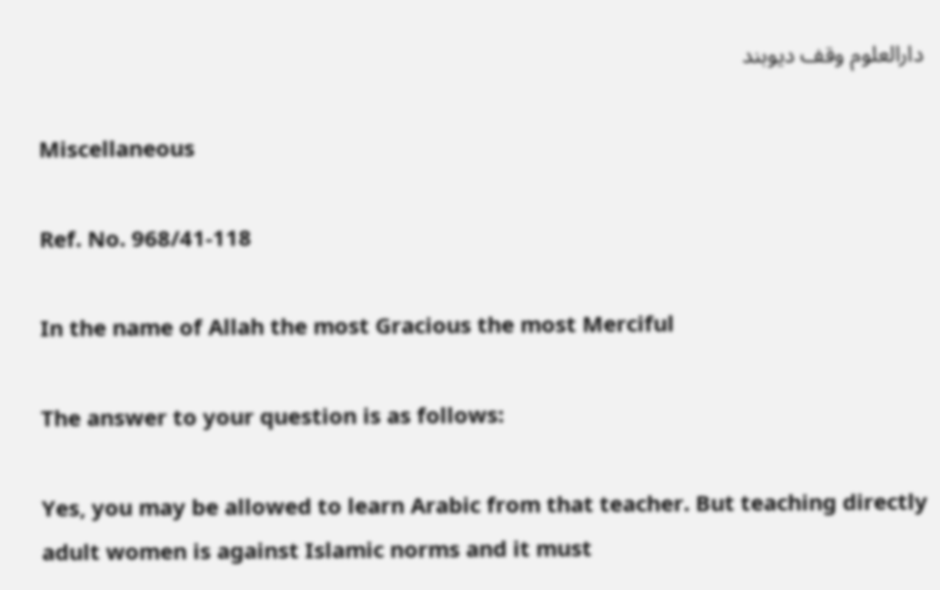دارالعلوم وقف دیوبند

Miscellaneous

Ref. No. 968/41-118

In the name of Allah the most Gracious the most Merciful

The answer to your question is as follows:

Yes, you may be allowed to learn Arabic from that teacher. But teaching directly adult women is against Islamic norms and it must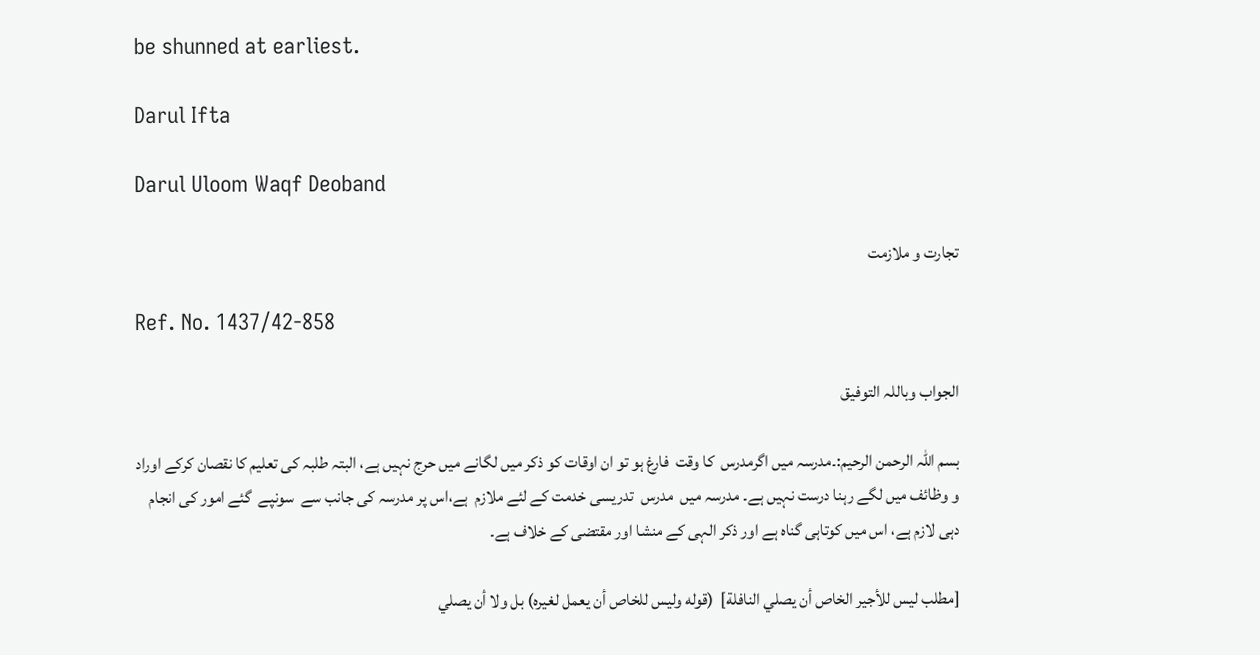be shunned at earliest.

Darul Ifta

Darul Uloom Waqf Deoband

تجارت و ملازمت

Ref. No. 1437/42-858

الجواب وباللہ التوفیق

بسم اللہ الرحمن الرحیم:۔مدرسہ میں اگرمدرس  کا وقت  فارغ ہو تو ان اوقات کو ذکر میں لگانے میں حرج نہیں ہے، البتہ طلبہ کی تعلیم کا نقصان کرکے اوراد و وظائف میں لگے رہنا درست نہیں ہے۔ مدرسہ میں  مدرس  تدریسی خدمت کے لئے ملازم  ہے،اس پر مدرسہ کی جانب سے  سونپے  گئے امور کی انجام دہی لازم ہے، اس میں کوتاہی گناہ ہے اور ذکر الہی کے منشا اور مقتضی کے خلاف ہے۔

[مطلب ليس للأجير الخاص أن يصلي النافلة]  (قوله وليس للخاص أن يعمل لغيره) بل ولا أن يصلي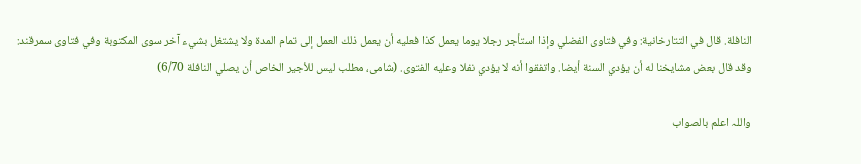النافلة. قال في التتارخانية: وفي فتاوى الفضلي وإذا استأجر رجلا يوما يعمل كذا فعليه أن يعمل ذلك العمل إلى تمام المدة ولا يشتغل بشيء آخر سوى المكتوبة وفي فتاوى سمرقند: وقد قال بعض مشايخنا له أن يؤدي السنة أيضا. واتفقوا أنه لا يؤدي نفلا وعليه الفتوى. (شامی، مطلب ليس للأجير الخاص أن يصلي النافلة 6/70)

واللہ اعلم بالصواب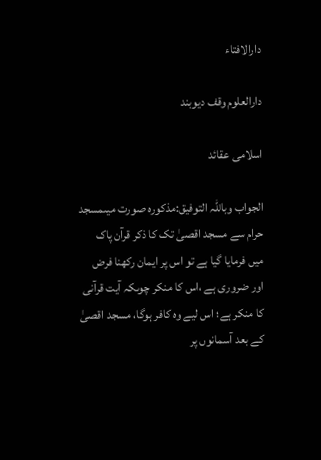دارالافتاء

دارالعلوم وقف دیوبند

اسلامی عقائد

الجواب وباللّٰہ التوفیق:مذکورہ صورت میںمسجد حرام سے مسجد اقصیٰ تک کا ذکر قرآن پاک میں فرمایا گیا ہے تو اس پر ایمان رکھنا فرض اور ضروری ہے ،اس کا منکر چوںکہ آیت قرآنی کا منکر ہے؛ اس لیے وہ کافر ہوگا، مسجد اقصیٰ کے بعد آسمانوں پر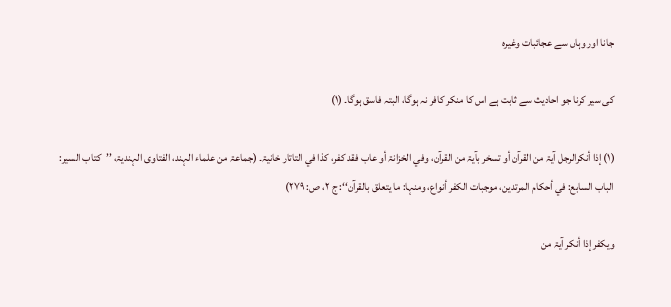جانا اور وہاں سے عجائبات وغیرہ

کی سیر کرنا جو احادیث سے ثابت ہے اس کا منکر کافر نہ ہوگا، البتہ فاسق ہوگا۔ (۱)

(۱) إذا أنکرالرجل آیۃ من القرآن أو تسخر بآیۃ من القرآن، وفي الخزانۃ أو عاب فقد کفر، کذا في التاتار خانیۃ۔ (جماعۃ من علماء الہند، الفتاوی الہندیۃ، ’’کتاب السیر: الباب السابع: في أحکام المرتدین، موجبات الکفر أنواع، ومنہا: ما یتعلق بالقرآن‘‘: ج ۲، ص: ۲۷۹)

ویکفر إذا أنکر آیۃ من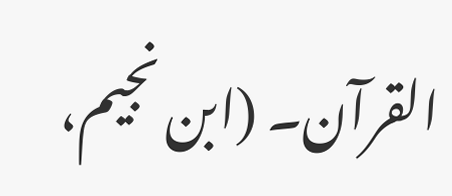القرآن۔ (ابن نجیم،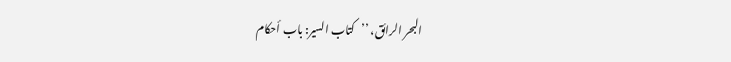البحر الرائق، ’’کتاب السیر: باب أحکام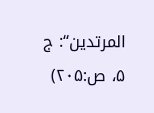المرتدین‘‘: ج ۵، ص:۲۰۵)